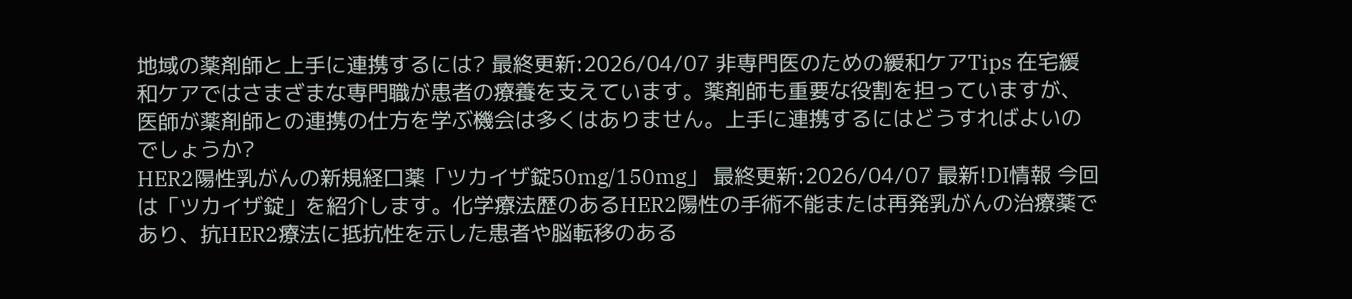地域の薬剤師と上手に連携するには? 最終更新:2026/04/07 非専門医のための緩和ケアTips 在宅緩和ケアではさまざまな専門職が患者の療養を支えています。薬剤師も重要な役割を担っていますが、医師が薬剤師との連携の仕方を学ぶ機会は多くはありません。上手に連携するにはどうすればよいのでしょうか?
HER2陽性乳がんの新規経口薬「ツカイザ錠50mg/150mg」 最終更新:2026/04/07 最新!DI情報 今回は「ツカイザ錠」を紹介します。化学療法歴のあるHER2陽性の手術不能または再発乳がんの治療薬であり、抗HER2療法に抵抗性を示した患者や脳転移のある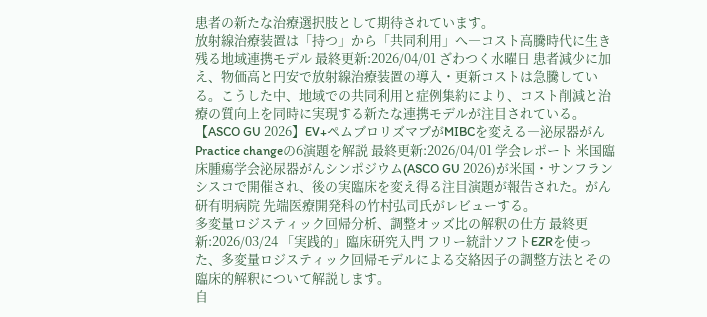患者の新たな治療選択肢として期待されています。
放射線治療装置は「持つ」から「共同利用」へ―コスト高騰時代に生き残る地域連携モデル 最終更新:2026/04/01 ざわつく水曜日 患者減少に加え、物価高と円安で放射線治療装置の導入・更新コストは急騰している。こうした中、地域での共同利用と症例集約により、コスト削減と治療の質向上を同時に実現する新たな連携モデルが注目されている。
【ASCO GU 2026】EV+ペムブロリズマブがMIBCを変える―泌尿器がんPractice changeの6演題を解説 最終更新:2026/04/01 学会レポート 米国臨床腫瘍学会泌尿器がんシンポジウム(ASCO GU 2026)が米国・サンフランシスコで開催され、後の実臨床を変え得る注目演題が報告された。がん研有明病院 先端医療開発科の竹村弘司氏がレビューする。
多変量ロジスティック回帰分析、調整オッズ比の解釈の仕方 最終更新:2026/03/24 「実践的」臨床研究入門 フリー統計ソフトEZRを使った、多変量ロジスティック回帰モデルによる交絡因子の調整方法とその臨床的解釈について解説します。
自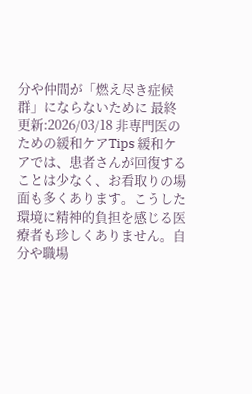分や仲間が「燃え尽き症候群」にならないために 最終更新:2026/03/18 非専門医のための緩和ケアTips 緩和ケアでは、患者さんが回復することは少なく、お看取りの場面も多くあります。こうした環境に精神的負担を感じる医療者も珍しくありません。自分や職場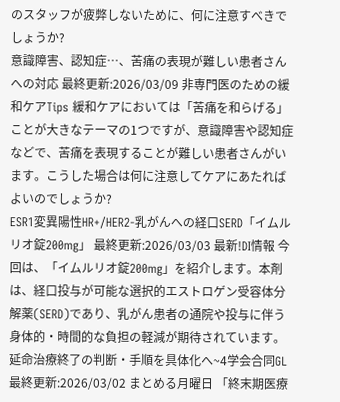のスタッフが疲弊しないために、何に注意すべきでしょうか?
意識障害、認知症…、苦痛の表現が難しい患者さんへの対応 最終更新:2026/03/09 非専門医のための緩和ケアTips 緩和ケアにおいては「苦痛を和らげる」ことが大きなテーマの1つですが、意識障害や認知症などで、苦痛を表現することが難しい患者さんがいます。こうした場合は何に注意してケアにあたればよいのでしょうか?
ESR1変異陽性HR+/HER2-乳がんへの経口SERD「イムルリオ錠200mg」 最終更新:2026/03/03 最新!DI情報 今回は、「イムルリオ錠200mg」を紹介します。本剤は、経口投与が可能な選択的エストロゲン受容体分解薬(SERD)であり、乳がん患者の通院や投与に伴う身体的・時間的な負担の軽減が期待されています。
延命治療終了の判断・手順を具体化へ~4学会合同GL 最終更新:2026/03/02 まとめる月曜日 「終末期医療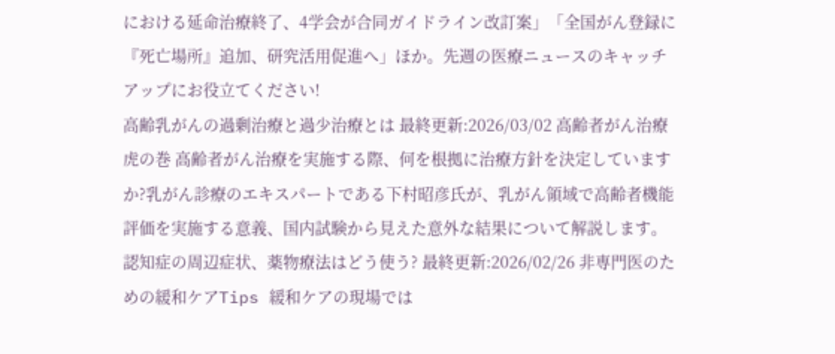における延命治療終了、4学会が合同ガイドライン改訂案」「全国がん登録に『死亡場所』追加、研究活用促進へ」ほか。先週の医療ニュースのキャッチアップにお役立てください!
高齢乳がんの過剰治療と過少治療とは 最終更新:2026/03/02 高齢者がん治療 虎の巻 高齢者がん治療を実施する際、何を根拠に治療方針を決定していますか?乳がん診療のエキスパートである下村昭彦氏が、乳がん領域で高齢者機能評価を実施する意義、国内試験から見えた意外な結果について解説します。
認知症の周辺症状、薬物療法はどう使う? 最終更新:2026/02/26 非専門医のための緩和ケアTips 緩和ケアの現場では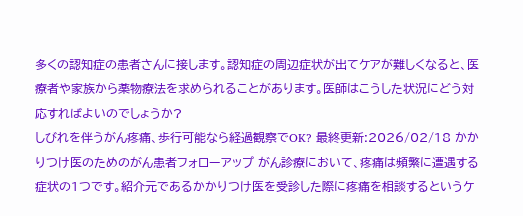多くの認知症の患者さんに接します。認知症の周辺症状が出てケアが難しくなると、医療者や家族から薬物療法を求められることがあります。医師はこうした状況にどう対応すればよいのでしょうか?
しびれを伴うがん疼痛、歩行可能なら経過観察でOK? 最終更新:2026/02/18 かかりつけ医のためのがん患者フォローアップ がん診療において、疼痛は頻繁に遭遇する症状の1つです。紹介元であるかかりつけ医を受診した際に疼痛を相談するというケ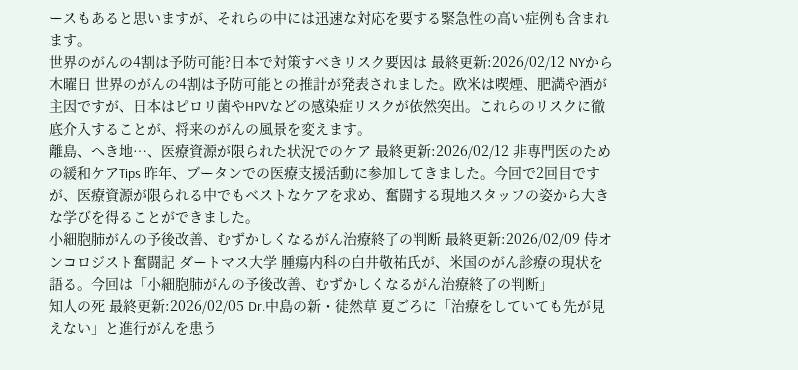ースもあると思いますが、それらの中には迅速な対応を要する緊急性の高い症例も含まれます。
世界のがんの4割は予防可能?日本で対策すべきリスク要因は 最終更新:2026/02/12 NYから木曜日 世界のがんの4割は予防可能との推計が発表されました。欧米は喫煙、肥満や酒が主因ですが、日本はピロリ菌やHPVなどの感染症リスクが依然突出。これらのリスクに徹底介入することが、将来のがんの風景を変えます。
離島、へき地…、医療資源が限られた状況でのケア 最終更新:2026/02/12 非専門医のための緩和ケアTips 昨年、ブータンでの医療支援活動に参加してきました。今回で2回目ですが、医療資源が限られる中でもベストなケアを求め、奮闘する現地スタッフの姿から大きな学びを得ることができました。
小細胞肺がんの予後改善、むずかしくなるがん治療終了の判断 最終更新:2026/02/09 侍オンコロジスト奮闘記 ダートマス大学 腫瘍内科の白井敬祐氏が、米国のがん診療の現状を語る。今回は「小細胞肺がんの予後改善、むずかしくなるがん治療終了の判断」
知人の死 最終更新:2026/02/05 Dr.中島の新・徒然草 夏ごろに「治療をしていても先が見えない」と進行がんを患う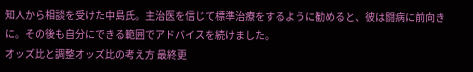知人から相談を受けた中島氏。主治医を信じて標準治療をするように勧めると、彼は闘病に前向きに。その後も自分にできる範囲でアドバイスを続けました。
オッズ比と調整オッズ比の考え方 最終更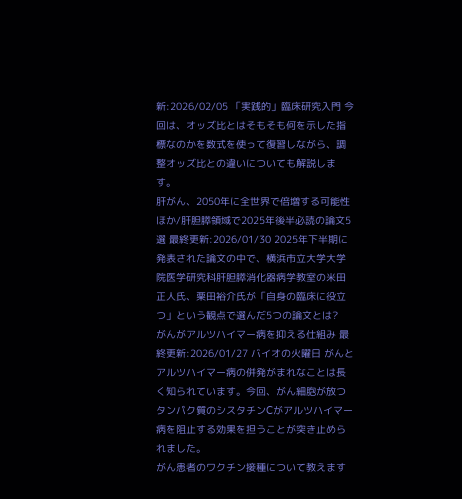新:2026/02/05 「実践的」臨床研究入門 今回は、オッズ比とはそもそも何を示した指標なのかを数式を使って復習しながら、調整オッズ比との違いについても解説します。
肝がん、2050年に全世界で倍増する可能性ほか/肝胆膵領域で2025年後半必読の論文5選 最終更新:2026/01/30 2025年下半期に発表された論文の中で、横浜市立大学大学院医学研究科肝胆膵消化器病学教室の米田正人氏、栗田裕介氏が「自身の臨床に役立つ」という観点で選んだ5つの論文とは?
がんがアルツハイマー病を抑える仕組み 最終更新:2026/01/27 バイオの火曜日 がんとアルツハイマー病の併発がまれなことは長く知られています。今回、がん細胞が放つタンパク質のシスタチンCがアルツハイマー病を阻止する効果を担うことが突き止められました。
がん患者のワクチン接種について教えます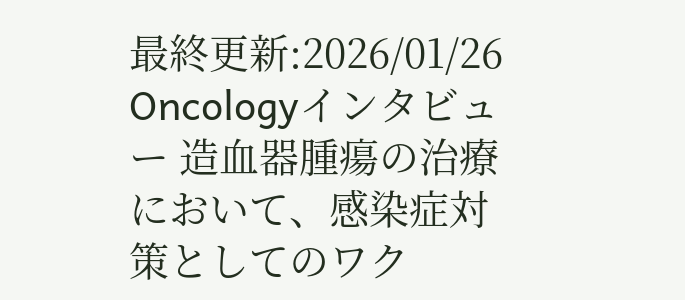最終更新:2026/01/26 Oncologyインタビュー 造血器腫瘍の治療において、感染症対策としてのワク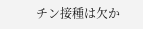チン接種は欠か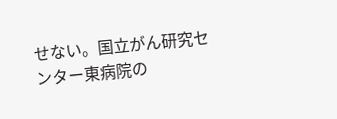せない。国立がん研究センター東病院の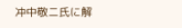冲中敬ニ氏に解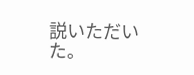説いただいた。